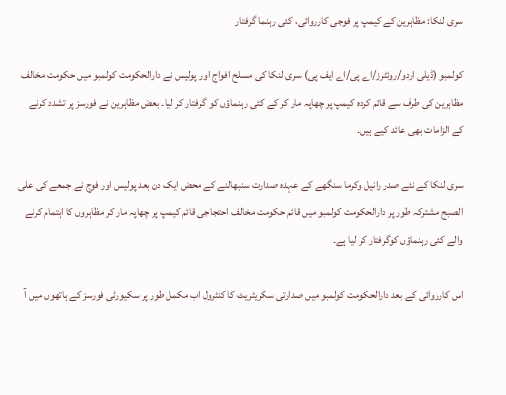سری لنکا: مظاہرین کے کیمپ پر فوجی کارروائی، کئی رہنما گرفتار

کولمبو (ڈیلی اردو/روئٹرز/اے پی/اے ایف پی) سری لنکا کی مسلح افواج اور پولیس نے دارالحکومت کولمبو میں حکومت مخالف مظاہرین کی طرف سے قائم کردہ کیمپ پر چھاپہ مار کر کے کئی رہنماؤں کو گرفتار کر لیا۔ بعض مظاہرین نے فورسز پر تشدد کرنے کے الزامات بھی عائد کیے ہیں۔

سری لنکا کے نئے صدر رانیل وکرما سنگھے کے عہدہ صدارت سنبھالنے کے محض ایک دن بعد پولیس اور فوج نے جمعے کی علی الصبح مشترکہ طور پر دارالحکومت کولمبو میں قائم حکومت مخالف احتجاجی قائم کیمپ پر چھاپہ مار کر مظاہروں کا اہتمام کرنے والے کئی رہنماؤں کوگرفتار کر لیا ہے۔

اس کارروائی کے بعد دارالحکومت کولمبو میں صدارتی سکریٹریٹ کا کنٹرول اب مکمل طور پر سکیورٹی فورسز کے ہاتھوں میں آ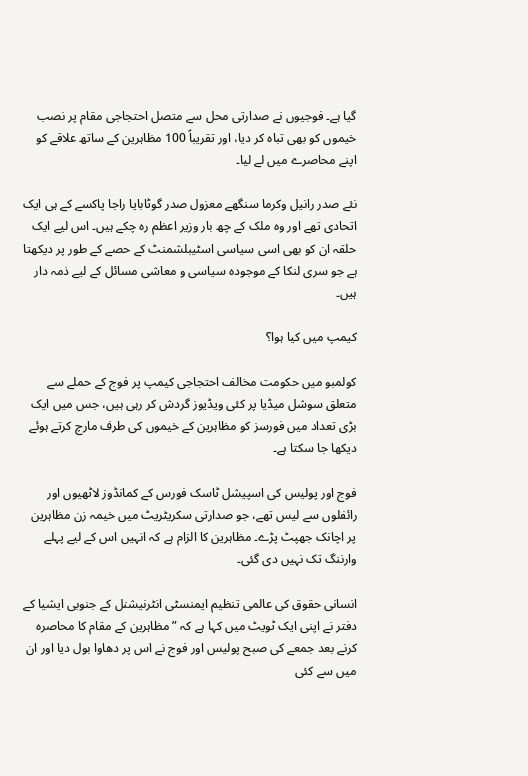گیا ہے۔ فوجیوں نے صدارتی محل سے متصل احتجاجی مقام پر نصب خیموں کو بھی تباہ کر دیا، اور تقریباً 100 مظاہرین کے ساتھ علاقے کو اپنے محاصرے میں لے لیا۔

نئے صدر رانیل وکرما سنگھے معزول صدر گوٹابایا راجا پاکسے کے ہی ایک اتحادی تھے اور وہ ملک کے چھ بار وزیر اعظم رہ چکے ہیں۔ اس لیے ایک حلقہ ان کو بھی اسی سیاسی اسٹیبلشمنٹ کے حصے کے طور پر دیکھتا ہے جو سری لنکا کے موجودہ سیاسی و معاشی مسائل کے لیے ذمہ دار ہیں۔

کیمپ میں کیا ہوا؟

کولمبو میں حکومت مخالف احتجاجی کیمپ پر فوج کے حملے سے متعلق سوشل میڈیا پر کئی ویڈیوز گردش کر رہی ہیں، جس میں ایک بڑی تعداد میں فورسز کو مظاہرین کے خیموں کی طرف مارچ کرتے ہوئے دیکھا جا سکتا ہے۔

فوج اور پولیس کی اسپیشل ٹاسک فورس کے کمانڈوز لاٹھیوں اور رائفلوں سے لیس تھے، جو صدارتی سکریٹریٹ میں خیمہ زن مظاہرین پر اچانک جھپٹ پڑے۔ مظاہرین کا الزام ہے کہ انہیں اس کے لیے پہلے وارننگ تک نہیں دی گئی۔

انسانی حقوق کی عالمی تنظیم ایمنسٹی انٹرنیشنل کے جنوبی ایشیا کے دفتر نے اپنی ایک ٹویٹ میں کہا ہے کہ ”مظاہرین کے مقام کا محاصرہ کرنے بعد جمعے کی صبح پولیس اور فوج نے اس پر دھاوا بول دیا اور ان میں سے کئی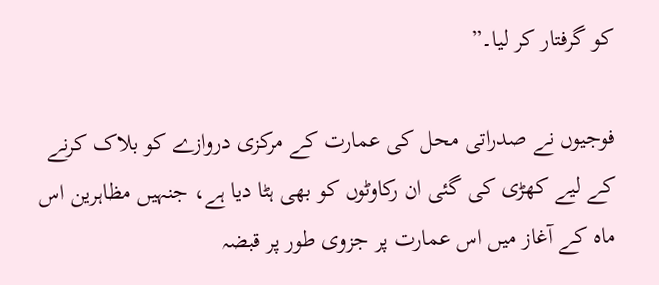کو گرفتار کر لیا۔”

فوجیوں نے صدراتی محل کی عمارت کے مرکزی دروازے کو بلاک کرنے کے لیے کھڑی کی گئی ان رکاوٹوں کو بھی ہٹا دیا ہے، جنہیں مظاہرین اس ماہ کے آغاز میں اس عمارت پر جزوی طور پر قبضہ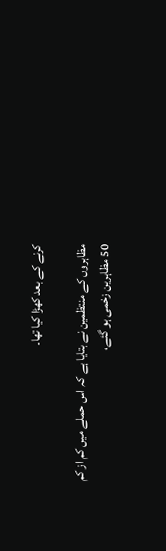کرنے کے بعد کھڑا کیا تھا۔

مظاہروں کے منتظمین نے بتایا ہے کہ اس حملے میں کم از کم 50 مظاہرین زخمی ہو گئے،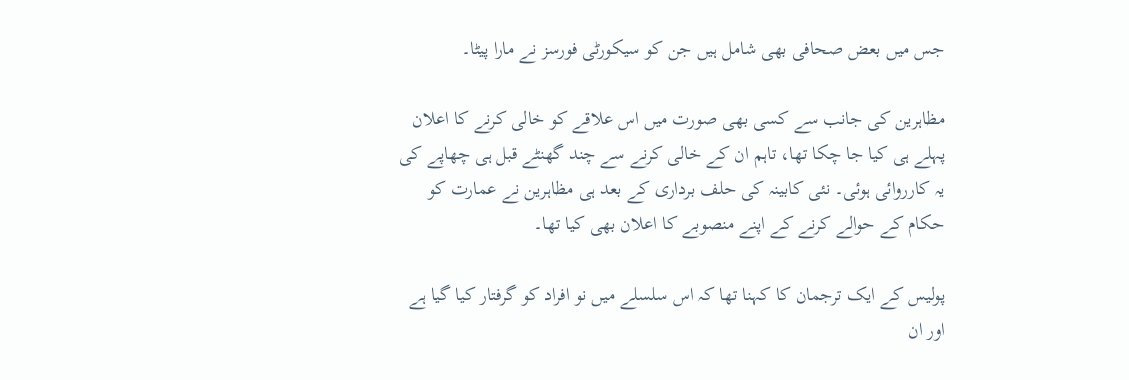جس میں بعض صحافی بھی شامل ہیں جن کو سیکورٹی فورسز نے مارا پیٹا۔

مظاہرین کی جانب سے کسی بھی صورت میں اس علاقے کو خالی کرنے کا اعلان پہلے ہی کیا جا چکا تھا، تاہم ان کے خالی کرنے سے چند گھنٹے قبل ہی چھاپے کی یہ کارروائی ہوئی۔ نئی کابینہ کی حلف برداری کے بعد ہی مظاہرین نے عمارت کو حکام کے حوالے کرنے کے اپنے منصوبے کا اعلان بھی کیا تھا۔

پولیس کے ایک ترجمان کا کہنا تھا کہ اس سلسلے میں نو افراد کو گرفتار کیا گیا ہے اور ان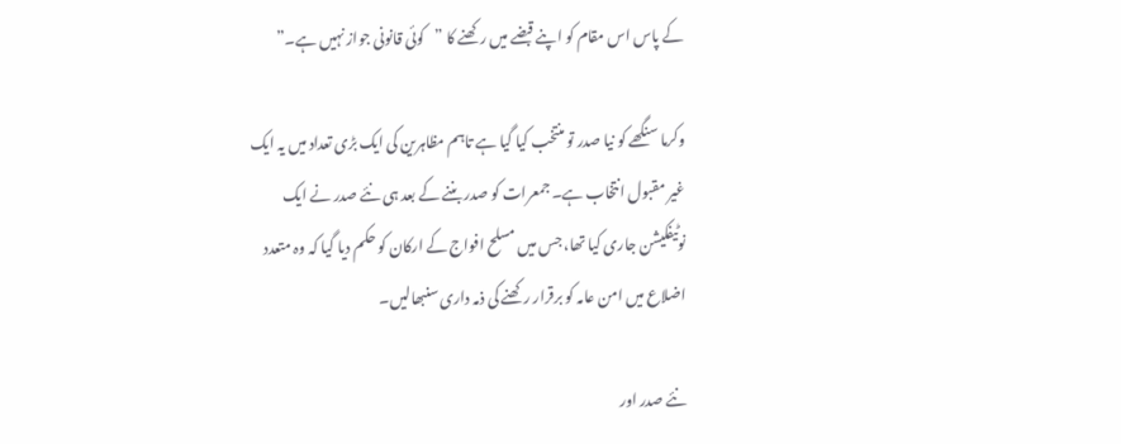کے پاس اس مقام کو اپنے قبضے میں رکھنے کا ”کوئی قانونی جواز نہیں ہے۔”

وکرما سنگھے کو نیا صدر تو منتخب کیا گیا ہے تاہم مظاہرین کی ایک بڑی تعداد میں یہ ایک غیر مقبول انتخاب ہے۔ جمعرات کو صدر بننے کے بعد ہی نئے صدر نے ایک نوٹیفکیشن جاری کیا تھا، جس میں مسلح افواج کے ارکان کو حکم دیا گیا کہ وہ متعدد اضلاع میں امن عامہ کو برقرار رکھنے کی ذمہ داری سنبھالیں۔

نئے صدر اور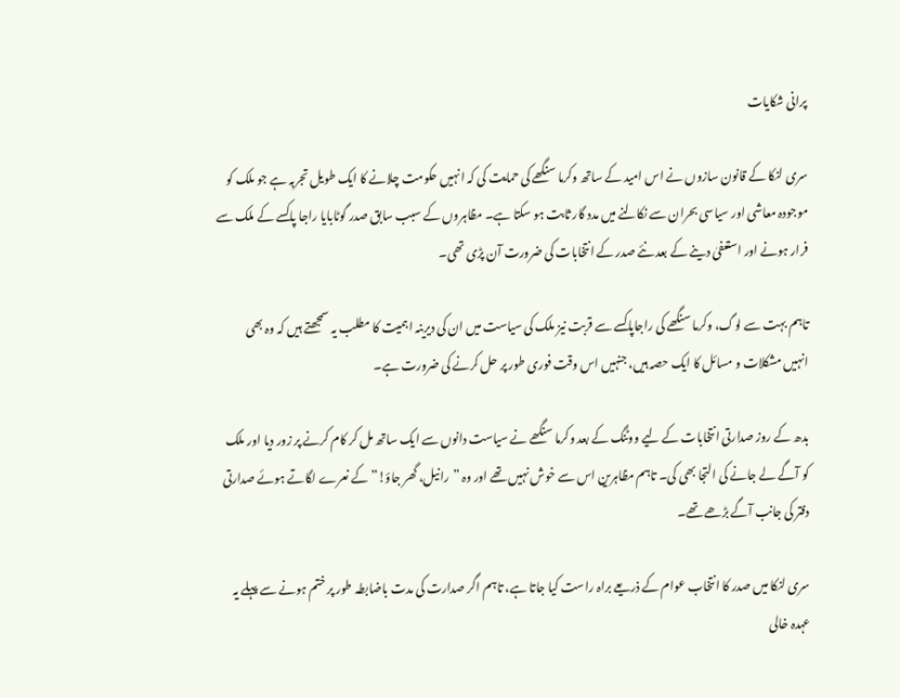پرانی شکایات

سری لنکا کے قانون سازوں نے اس امید کے ساتھ وکرما سنگھے کی حمایت کی کہ انہیں حکومت چلانے کا ایک طویل تجربہ ہے جو ملک کو موجودہ معاشی اور سیاسی بحران سے نکالنے میں مدد گار ثابت ہو سکتا ہے۔ مظاہروں کے سبب سابق صدر گوٹابایا راجا پاکسے کے ملک سے فرار ہونے اور استعفیٰ دینے کے بعد نئے صدر کے انتخابات کی ضرورت آن پڑی تھی۔

تاہم بہت سے لوگ، وکرما سنگھے کی راجاپاکسے سے قربت نیز ملک کی سیاست میں ان کی دیرینہ اہمیت کا مطلب یہ سمجھتے ہیں کہ وہ بھی انہیں مشکلات و مسائل کا ایک حصہ ہیں، جنہیں اس وقت فوری طور پر حل کرنے کی ضرورت ہے۔

بدھ کے روز صدارتی انتخابات کے لیے ووٹنگ کے بعد وکرما سنگھے نے سیاست دانوں سے ایک ساتھ مل کر کام کرنے پر زور دیا اور ملک کو آگے لے جانے کی التجا بھی کی۔ تاہم مظاہرین اس سے خوش نہیں تھے اور وہ ”رانیل، گھر جاؤ!” کے نعرے لگاتے ہوئے صدارتی دفتر کی جانب آگے بڑھے تھے۔

سری لنکا میں صدر کا انتخاب عوام کے ذریعے براہ راست کیا جاتا ہے، تاہم اگر صدارت کی مدت باضابطہ طور پر ختم ہونے سے پہلے یہ عہدہ خالی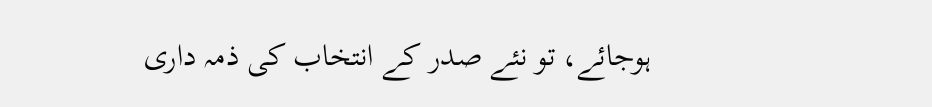ہوجائے، تو نئے صدر کے انتخاب کی ذمہ داری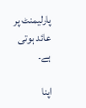پارلیمنٹ پر عائد ہوتی ہے۔

اپنا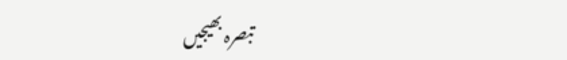تبصرہ بھیجیں